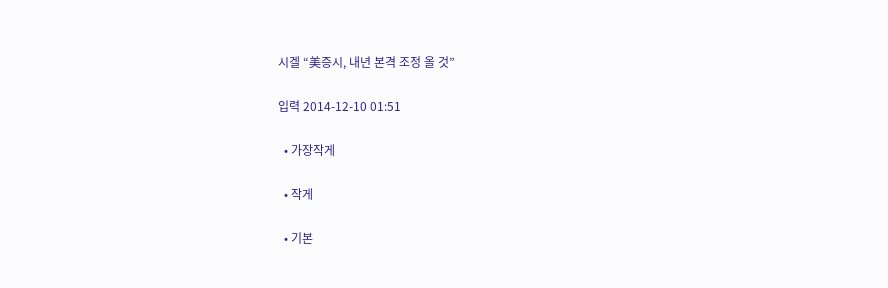시겔 “美증시, 내년 본격 조정 올 것”

입력 2014-12-10 01:51

  • 가장작게

  • 작게

  • 기본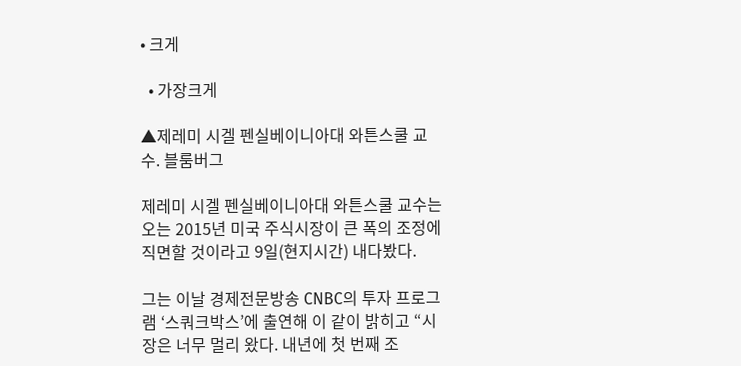• 크게

  • 가장크게

▲제레미 시겔 펜실베이니아대 와튼스쿨 교수. 블룸버그

제레미 시겔 펜실베이니아대 와튼스쿨 교수는 오는 2015년 미국 주식시장이 큰 폭의 조정에 직면할 것이라고 9일(현지시간) 내다봤다.

그는 이날 경제전문방송 CNBC의 투자 프로그램 ‘스쿼크박스’에 출연해 이 같이 밝히고 “시장은 너무 멀리 왔다. 내년에 첫 번째 조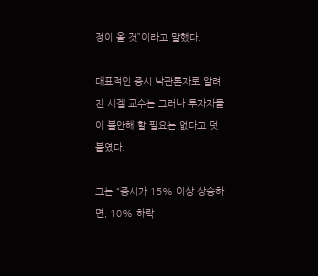정이 올 것”이라고 말했다.

대표적인 증시 낙관론자로 알려진 시겔 교수는 그러나 투자자들이 불안해 할 필요는 없다고 덧붙였다.

그는 “증시가 15% 이상 상승하면, 10% 하락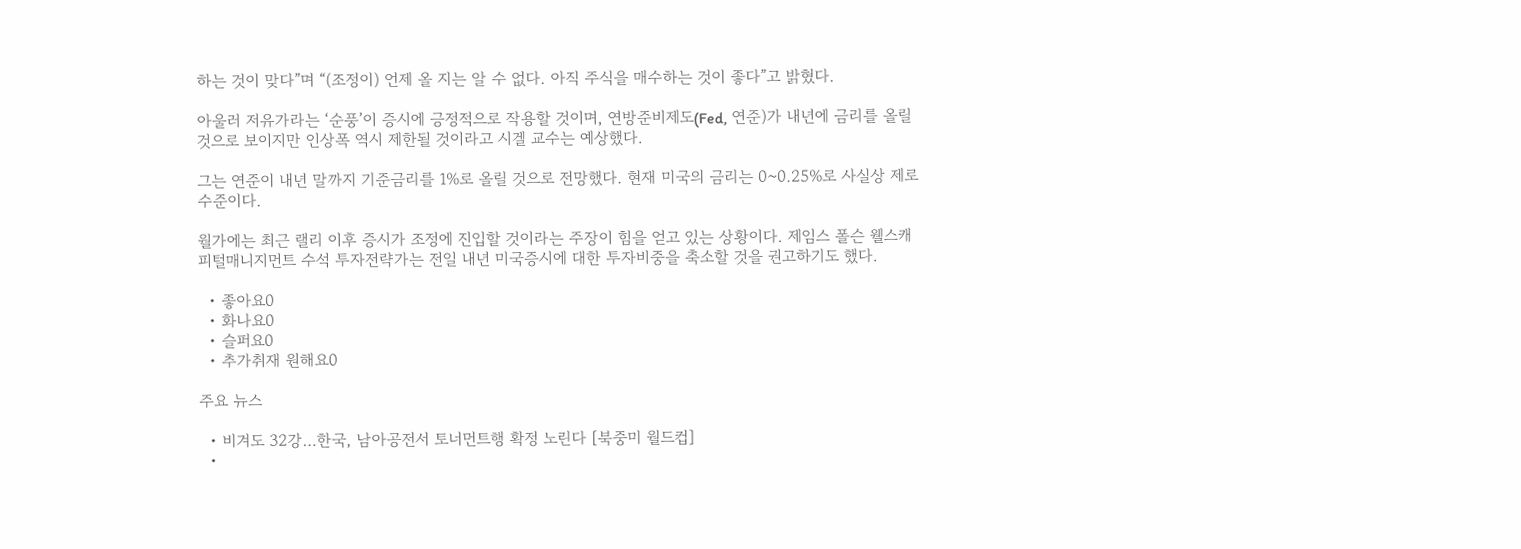하는 것이 맞다”며 “(조정이) 언제 올 지는 알 수 없다. 아직 주식을 매수하는 것이 좋다”고 밝혔다.

아울러 저유가라는 ‘순풍’이 증시에 긍정적으로 작용할 것이며, 연방준비제도(Fed, 연준)가 내년에 금리를 올릴 것으로 보이지만 인상폭 역시 제한될 것이라고 시겔 교수는 예상했다.

그는 연준이 내년 말까지 기준금리를 1%로 올릴 것으로 전망했다. 현재 미국의 금리는 0~0.25%로 사실상 제로 수준이다.

월가에는 최근 랠리 이후 증시가 조정에 진입할 것이라는 주장이 힘을 얻고 있는 상황이다. 제임스 폴슨 웰스캐피털매니지먼트 수석 투자전략가는 전일 내년 미국증시에 대한 투자비중을 축소할 것을 권고하기도 했다.

  • 좋아요0
  • 화나요0
  • 슬퍼요0
  • 추가취재 원해요0

주요 뉴스

  • 비겨도 32강…한국, 남아공전서 토너먼트행 확정 노린다 [북중미 월드컵]
  •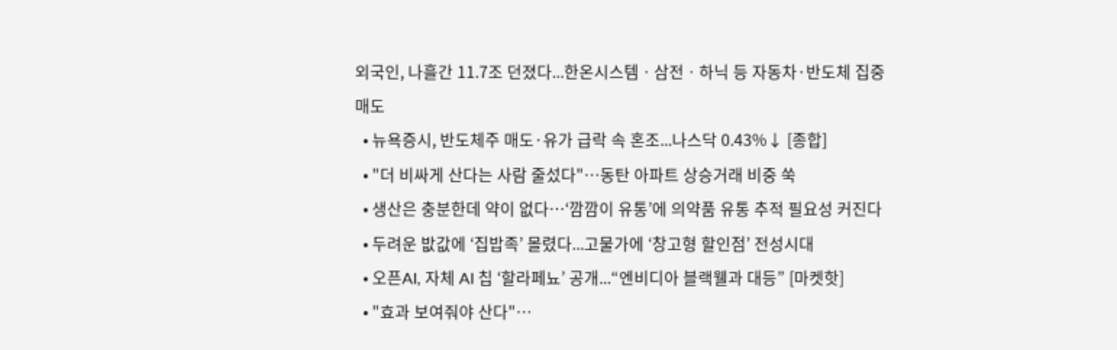외국인, 나흘간 11.7조 던졌다...한온시스템ㆍ삼전ㆍ하닉 등 자동차·반도체 집중 매도
  • 뉴욕증시, 반도체주 매도·유가 급락 속 혼조...나스닥 0.43%↓ [종합]
  • "더 비싸게 산다는 사람 줄섰다"…동탄 아파트 상승거래 비중 쑥
  • 생산은 충분한데 약이 없다…‘깜깜이 유통’에 의약품 유통 추적 필요성 커진다
  • 두려운 밦값에 ‘집밥족’ 몰렸다...고물가에 ‘창고형 할인점’ 전성시대
  • 오픈AI, 자체 AI 칩 ‘할라페뇨’ 공개...“엔비디아 블랙웰과 대등” [마켓핫]
  • "효과 보여줘야 산다"…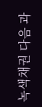녹색채권 다음 과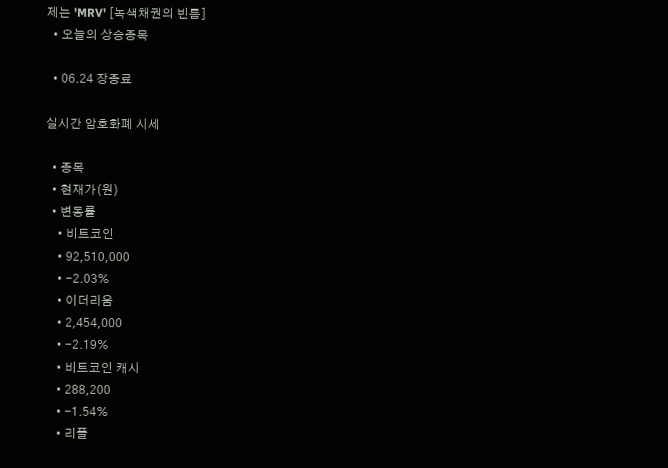제는 'MRV' [녹색채권의 빈틈]
  • 오늘의 상승종목

  • 06.24 장종료

실시간 암호화폐 시세

  • 종목
  • 현재가(원)
  • 변동률
    • 비트코인
    • 92,510,000
    • -2.03%
    • 이더리움
    • 2,454,000
    • -2.19%
    • 비트코인 캐시
    • 288,200
    • -1.54%
    • 리플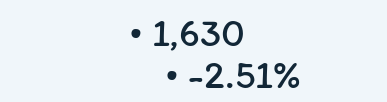• 1,630
    • -2.51%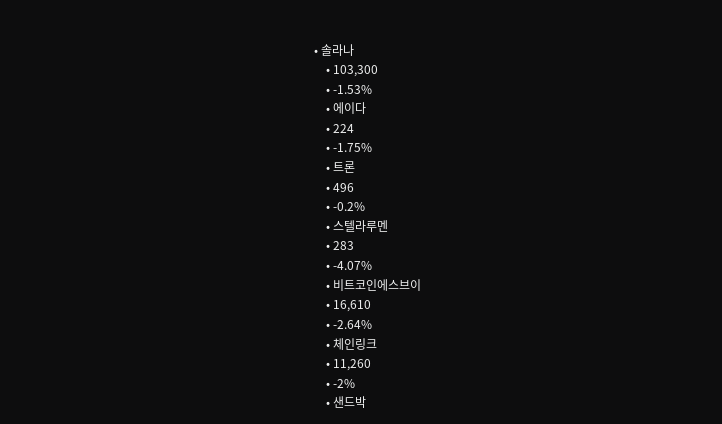• 솔라나
    • 103,300
    • -1.53%
    • 에이다
    • 224
    • -1.75%
    • 트론
    • 496
    • -0.2%
    • 스텔라루멘
    • 283
    • -4.07%
    • 비트코인에스브이
    • 16,610
    • -2.64%
    • 체인링크
    • 11,260
    • -2%
    • 샌드박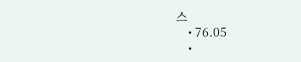스
    • 76.05
    •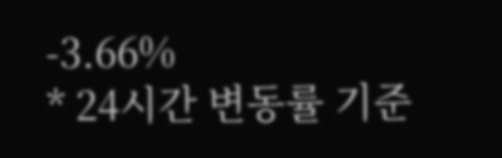-3.66%
* 24시간 변동률 기준